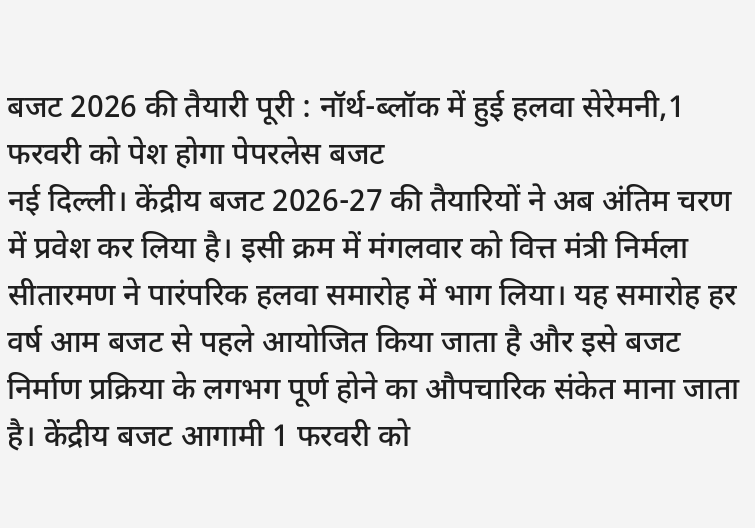बजट 2026 की तैयारी पूरी : नॉर्थ-ब्लॉक में हुई हलवा सेरेमनी,1 फरवरी को पेश होगा पेपरलेस बजट
नई दिल्ली। केंद्रीय बजट 2026-27 की तैयारियों ने अब अंतिम चरण में प्रवेश कर लिया है। इसी क्रम में मंगलवार को वित्त मंत्री निर्मला सीतारमण ने पारंपरिक हलवा समारोह में भाग लिया। यह समारोह हर वर्ष आम बजट से पहले आयोजित किया जाता है और इसे बजट निर्माण प्रक्रिया के लगभग पूर्ण होने का औपचारिक संकेत माना जाता है। केंद्रीय बजट आगामी 1 फरवरी को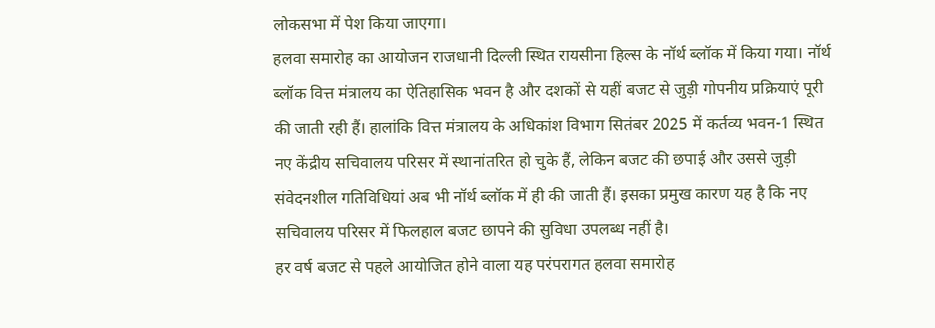लोकसभा में पेश किया जाएगा।
हलवा समारोह का आयोजन राजधानी दिल्ली स्थित रायसीना हिल्स के नॉर्थ ब्लॉक में किया गया। नॉर्थ ब्लॉक वित्त मंत्रालय का ऐतिहासिक भवन है और दशकों से यहीं बजट से जुड़ी गोपनीय प्रक्रियाएं पूरी की जाती रही हैं। हालांकि वित्त मंत्रालय के अधिकांश विभाग सितंबर 2025 में कर्तव्य भवन-1 स्थित नए केंद्रीय सचिवालय परिसर में स्थानांतरित हो चुके हैं, लेकिन बजट की छपाई और उससे जुड़ी संवेदनशील गतिविधियां अब भी नॉर्थ ब्लॉक में ही की जाती हैं। इसका प्रमुख कारण यह है कि नए सचिवालय परिसर में फिलहाल बजट छापने की सुविधा उपलब्ध नहीं है।
हर वर्ष बजट से पहले आयोजित होने वाला यह परंपरागत हलवा समारोह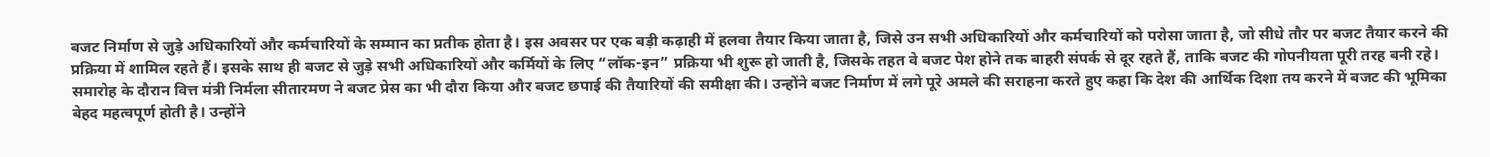बजट निर्माण से जुड़े अधिकारियों और कर्मचारियों के सम्मान का प्रतीक होता है। इस अवसर पर एक बड़ी कढ़ाही में हलवा तैयार किया जाता है, जिसे उन सभी अधिकारियों और कर्मचारियों को परोसा जाता है, जो सीधे तौर पर बजट तैयार करने की प्रक्रिया में शामिल रहते हैं। इसके साथ ही बजट से जुड़े सभी अधिकारियों और कर्मियों के लिए “लॉक-इन” प्रक्रिया भी शुरू हो जाती है, जिसके तहत वे बजट पेश होने तक बाहरी संपर्क से दूर रहते हैं, ताकि बजट की गोपनीयता पूरी तरह बनी रहे।
समारोह के दौरान वित्त मंत्री निर्मला सीतारमण ने बजट प्रेस का भी दौरा किया और बजट छपाई की तैयारियों की समीक्षा की। उन्होंने बजट निर्माण में लगे पूरे अमले की सराहना करते हुए कहा कि देश की आर्थिक दिशा तय करने में बजट की भूमिका बेहद महत्वपूर्ण होती है। उन्होंने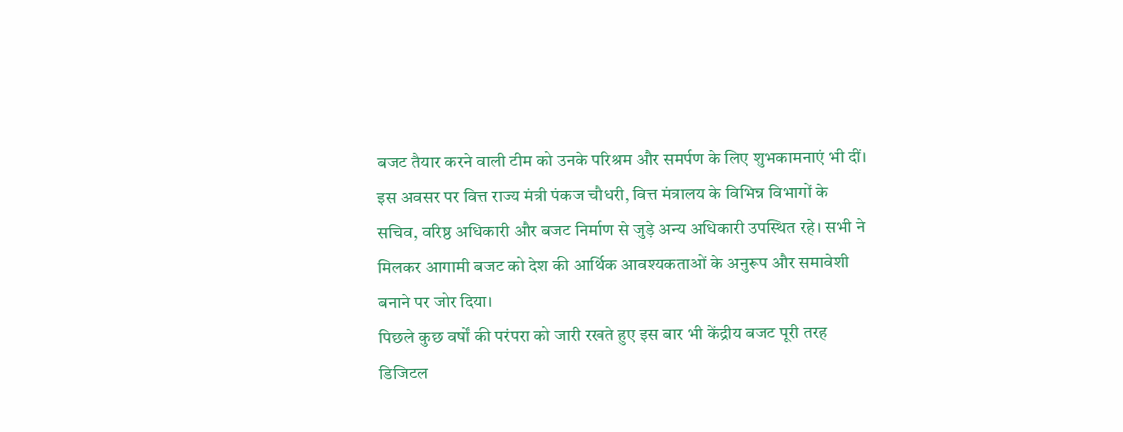बजट तैयार करने वाली टीम को उनके परिश्रम और समर्पण के लिए शुभकामनाएं भी दीं।
इस अवसर पर वित्त राज्य मंत्री पंकज चौधरी, वित्त मंत्रालय के विभिन्न विभागों के सचिव, वरिष्ठ अधिकारी और बजट निर्माण से जुड़े अन्य अधिकारी उपस्थित रहे। सभी ने मिलकर आगामी बजट को देश की आर्थिक आवश्यकताओं के अनुरूप और समावेशी बनाने पर जोर दिया।
पिछले कुछ वर्षों की परंपरा को जारी रखते हुए इस बार भी केंद्रीय बजट पूरी तरह डिजिटल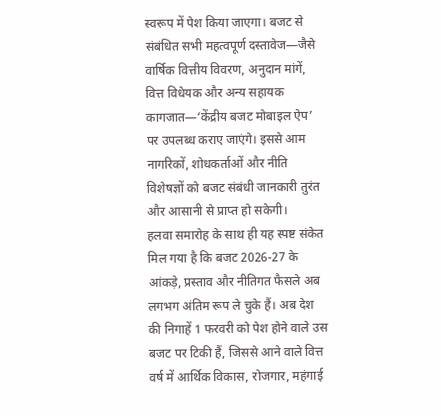स्वरूप में पेश किया जाएगा। बजट से संबंधित सभी महत्वपूर्ण दस्तावेज—जैसे वार्षिक वित्तीय विवरण, अनुदान मांगें, वित्त विधेयक और अन्य सहायक कागजात—‘केंद्रीय बजट मोबाइल ऐप’ पर उपलब्ध कराए जाएंगे। इससे आम नागरिकों, शोधकर्ताओं और नीति विशेषज्ञों को बजट संबंधी जानकारी तुरंत और आसानी से प्राप्त हो सकेगी।
हलवा समारोह के साथ ही यह स्पष्ट संकेत मिल गया है कि बजट 2026-27 के आंकड़े, प्रस्ताव और नीतिगत फैसले अब लगभग अंतिम रूप ले चुके हैं। अब देश की निगाहें 1 फरवरी को पेश होने वाले उस बजट पर टिकी हैं, जिससे आने वाले वित्त वर्ष में आर्थिक विकास, रोजगार, महंगाई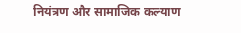नियंत्रण और सामाजिक कल्याण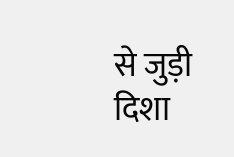से जुड़ी दिशा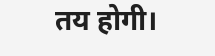तय होगी।